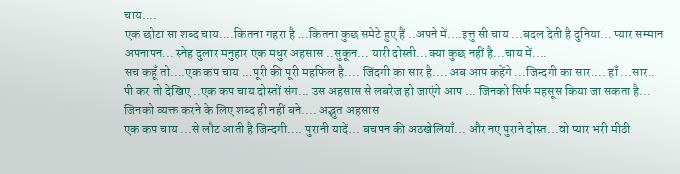चाय....
एक छोटा सा शब्द चाय....कितना गहरा है ...कितना कुछ समेटे हुए हैं ..अपने में....इत्तु सी चाय ...बदल देती है दुनिया... प्यार सम्मान अपनापन... स्नेह दुलार मनुहार एक मधुर अहसास ..सुकून... यारी दोस्ती...क्या कुछ नहीं है...चाय में....
सच कहूँ तो....एक कप चाय ...पूरी की पूरी महफिल है.... जिंदगी का सार है.... अब आप कहेंगे ...जिन्दगी का सार.... हाँ ...सार.. पी कर तो देखिए ..एक कप चाय दोस्तों संग... उस अहसास से लबरेज हो जाएंगे आप ... जिनको सिर्फ महसूस किया जा सकता है... जिनको व्यक्त करने के लिए शब्द ही नहीं बने.... अद्भुत अहसास
एक कप चाय ...से लौट आती है जिन्दगी.... पुरानी यादें... बचपन की अठखेलियाँ... और नए पुराने दोस्त...वो प्यार भरी मीठी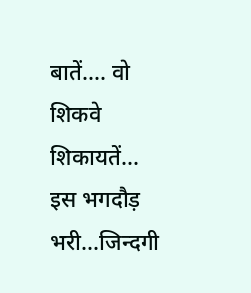बातें.... वो शिकवे शिकायतें...
इस भगदौड़ भरी...जिन्दगी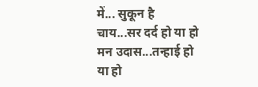में... सुकून है चाय...सर दर्द हो या हो मन उदास...तन्हाई हो या हो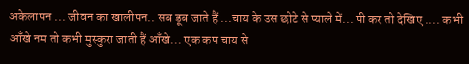अकेलापन ... जीवन का खालीपन.. सब डूब जाते हैं ...चाय के उस छोटे से प्याले में... पी कर तो देखिए .... कभी आँखे नम तो कभी मुस्कुरा जाती हैं आँखे... एक कप चाय से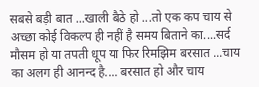सबसे बड़ी बात ...खाली बैठे हो ...तो एक कप चाय से अच्छा कोई विकल्प ही नहीं है समय बिताने का....सर्द मौसम हो या तपती धूप या फिर रिमझिम बरसात ...चाय का अलग ही आनन्द है.... बरसात हो और चाय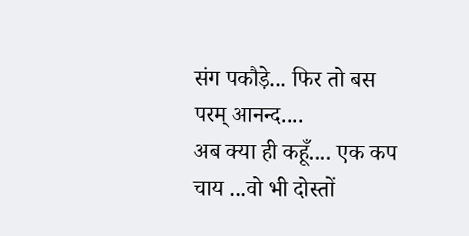संग पकौड़े... फिर तो बस परम् आनन्द....
अब क्या ही कहूँ.... एक कप चाय ...वो भी दोस्तों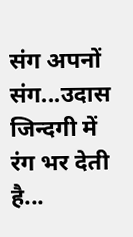संग अपनों संग...उदास जिन्दगी में रंग भर देती है...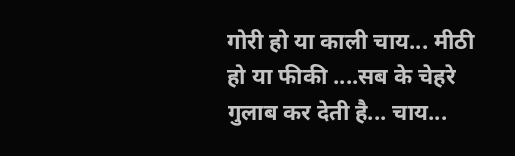गोरी हो या काली चाय... मीठी हो या फीकी ....सब के चेहरे गुलाब कर देती है... चाय...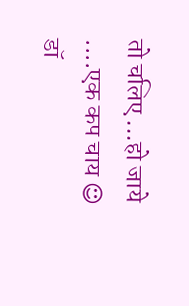तो चलिए ...हो जाये ....एक कप चाय ☺
डॉ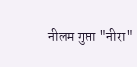नीलम गुप्ता "नीरा"